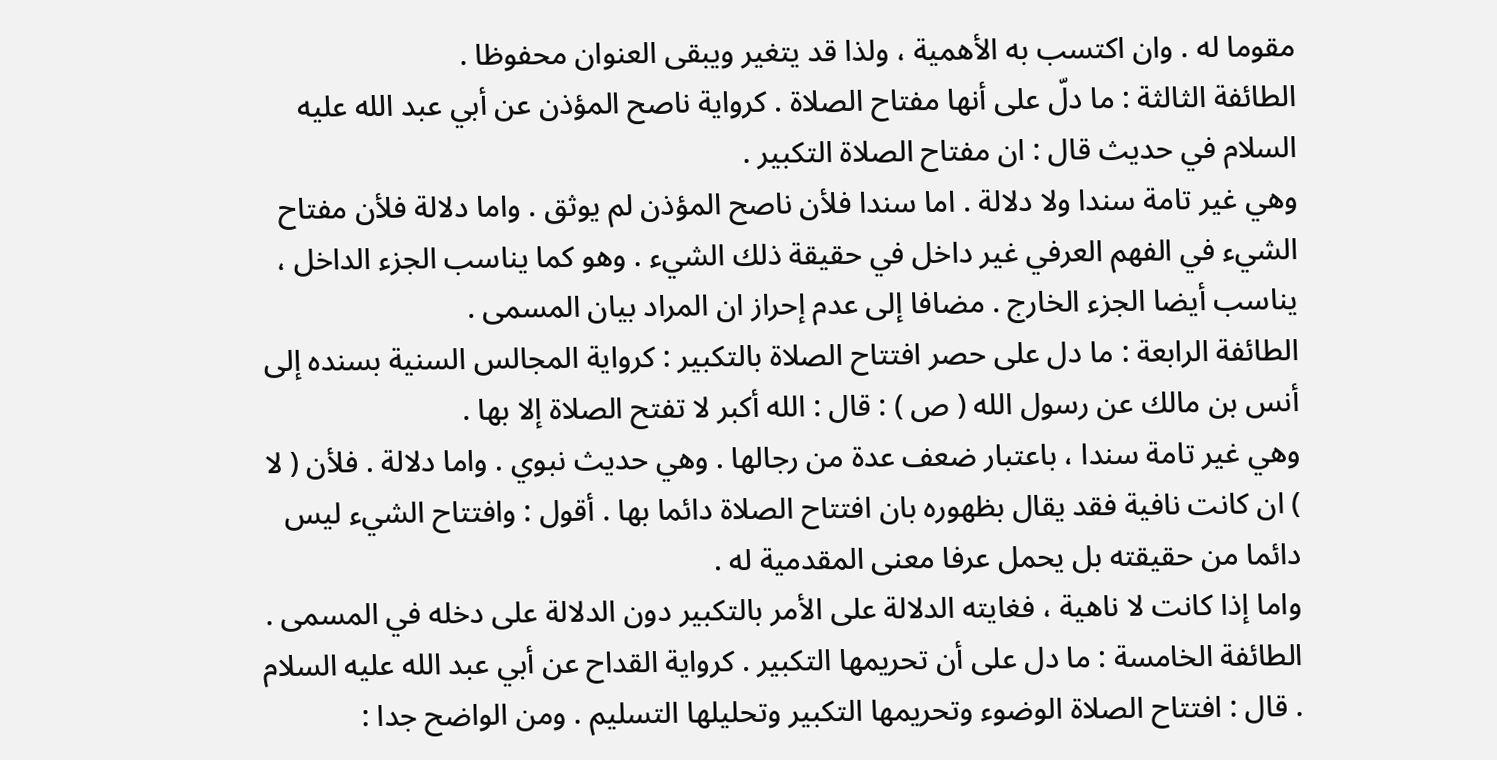مقوما له . وان اكتسب به الأهمية ، ولذا قد يتغير ويبقى العنوان محفوظا .
الطائفة الثالثة : ما دلّ على أنها مفتاح الصلاة . كرواية ناصح المؤذن عن أبي عبد الله عليه السلام في حديث قال : ان مفتاح الصلاة التكبير .
وهي غير تامة سندا ولا دلالة . اما سندا فلأن ناصح المؤذن لم يوثق . واما دلالة فلأن مفتاح الشيء في الفهم العرفي غير داخل في حقيقة ذلك الشيء . وهو كما يناسب الجزء الداخل ، يناسب أيضا الجزء الخارج . مضافا إلى عدم إحراز ان المراد بيان المسمى .
الطائفة الرابعة : ما دل على حصر افتتاح الصلاة بالتكبير : كرواية المجالس السنية بسنده إلى أنس بن مالك عن رسول الله ( ص ) : قال : الله أكبر لا تفتح الصلاة إلا بها .
وهي غير تامة سندا ، باعتبار ضعف عدة من رجالها . وهي حديث نبوي . واما دلالة . فلأن ( لا ) ان كانت نافية فقد يقال بظهوره بان افتتاح الصلاة دائما بها . أقول : وافتتاح الشيء ليس دائما من حقيقته بل يحمل عرفا معنى المقدمية له .
واما إذا كانت لا ناهية ، فغايته الدلالة على الأمر بالتكبير دون الدلالة على دخله في المسمى .
الطائفة الخامسة : ما دل على أن تحريمها التكبير . كرواية القداح عن أبي عبد الله عليه السلام . قال : افتتاح الصلاة الوضوء وتحريمها التكبير وتحليلها التسليم . ومن الواضح جدا :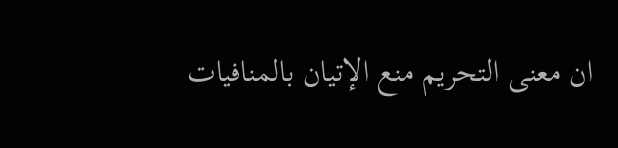ان معنى التحريم منع الإتيان بالمنافيات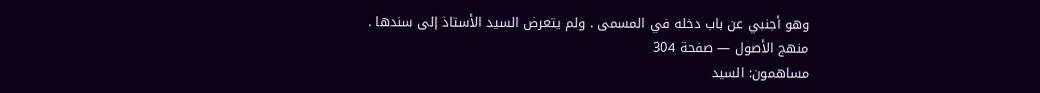وهو أجنبي عن باب دخله في المسمى . ولم يتعرض السيد الأستاذ إلى سندها .
منهج الأصول — صفحة 304
مساهمون: السيد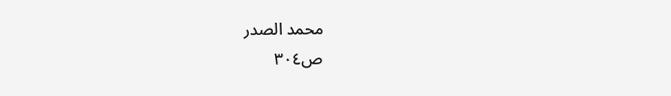محمد الصدر
ص٣٠٤